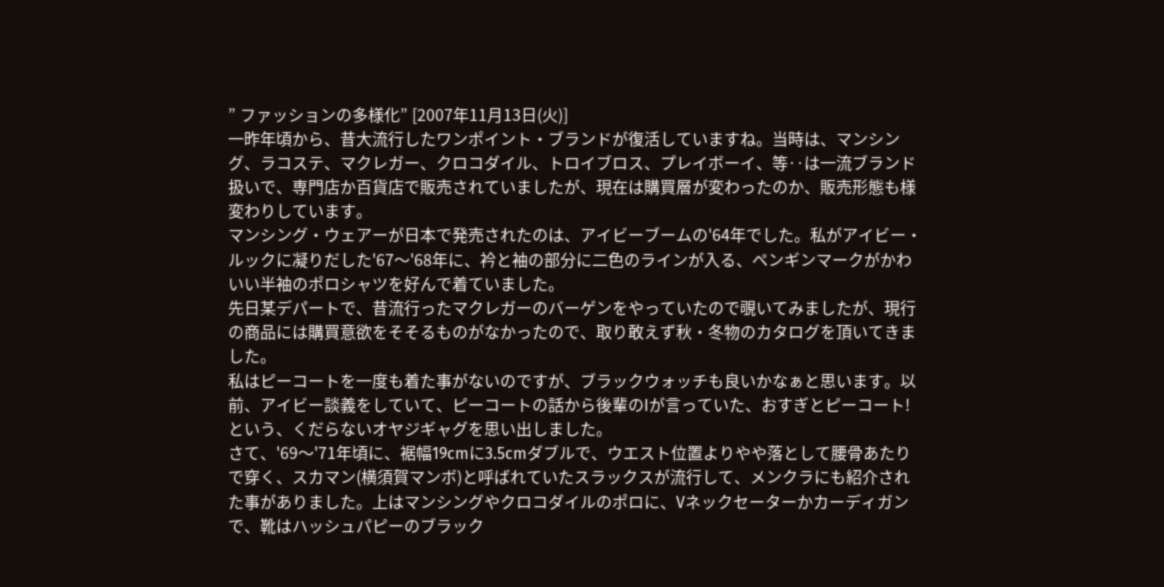” ファッションの多様化” [2007年11月13日(火)]
一昨年頃から、昔大流行したワンポイント・ブランドが復活していますね。当時は、マンシング、ラコステ、マクレガー、クロコダイル、トロイブロス、プレイボーイ、等‥は一流ブランド扱いで、専門店か百貨店で販売されていましたが、現在は購買層が変わったのか、販売形態も様変わりしています。
マンシング・ウェアーが日本で発売されたのは、アイビーブームの'64年でした。私がアイビー・ルックに凝りだした'67〜'68年に、衿と袖の部分に二色のラインが入る、ペンギンマークがかわいい半袖のポロシャツを好んで着ていました。
先日某デパートで、昔流行ったマクレガーのバーゲンをやっていたので覗いてみましたが、現行の商品には購買意欲をそそるものがなかったので、取り敢えず秋・冬物のカタログを頂いてきました。
私はピーコートを一度も着た事がないのですが、ブラックウォッチも良いかなぁと思います。以前、アイビー談義をしていて、ピーコートの話から後輩のIが言っていた、おすぎとピーコート!
という、くだらないオヤジギャグを思い出しました。
さて、'69〜'71年頃に、裾幅19cmに3.5cmダブルで、ウエスト位置よりやや落として腰骨あたりで穿く、スカマン(横須賀マンボ)と呼ばれていたスラックスが流行して、メンクラにも紹介された事がありました。上はマンシングやクロコダイルのポロに、Vネックセーターかカーディガンで、靴はハッシュパピーのブラック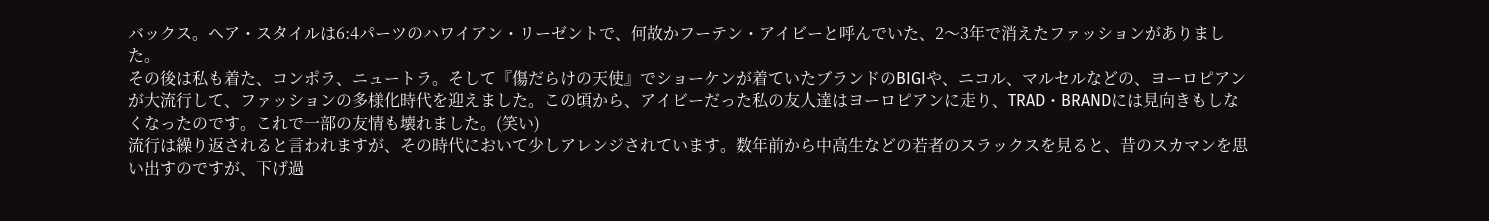バックス。ヘア・スタイルは6:4パーツのハワイアン・リーゼントで、何故かフーテン・アイビーと呼んでいた、2〜3年で消えたファッションがありました。
その後は私も着た、コンポラ、ニュートラ。そして『傷だらけの天使』でショーケンが着ていたブランドのBIGIや、ニコル、マルセルなどの、ヨーロピアンが大流行して、ファッションの多様化時代を迎えました。この頃から、アイビーだった私の友人達はヨーロピアンに走り、TRAD・BRANDには見向きもしなくなったのです。これで一部の友情も壊れました。(笑い)
流行は繰り返されると言われますが、その時代において少しアレンジされています。数年前から中高生などの若者のスラックスを見ると、昔のスカマンを思い出すのですが、下げ過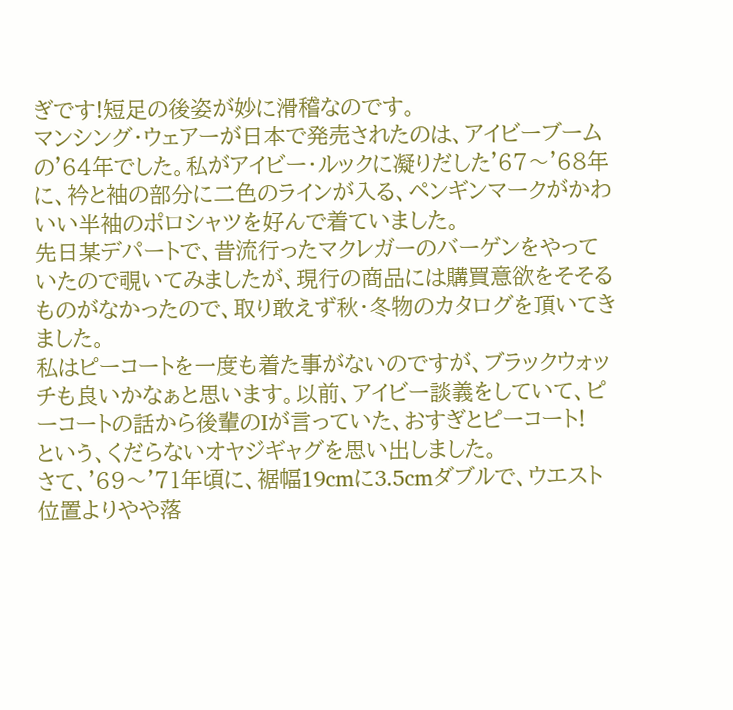ぎです!短足の後姿が妙に滑稽なのです。
マンシング・ウェアーが日本で発売されたのは、アイビーブームの'64年でした。私がアイビー・ルックに凝りだした'67〜'68年に、衿と袖の部分に二色のラインが入る、ペンギンマークがかわいい半袖のポロシャツを好んで着ていました。
先日某デパートで、昔流行ったマクレガーのバーゲンをやっていたので覗いてみましたが、現行の商品には購買意欲をそそるものがなかったので、取り敢えず秋・冬物のカタログを頂いてきました。
私はピーコートを一度も着た事がないのですが、ブラックウォッチも良いかなぁと思います。以前、アイビー談義をしていて、ピーコートの話から後輩のIが言っていた、おすぎとピーコート!
という、くだらないオヤジギャグを思い出しました。
さて、'69〜'71年頃に、裾幅19cmに3.5cmダブルで、ウエスト位置よりやや落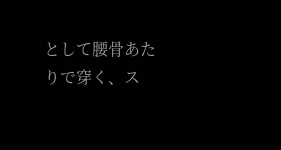として腰骨あたりで穿く、ス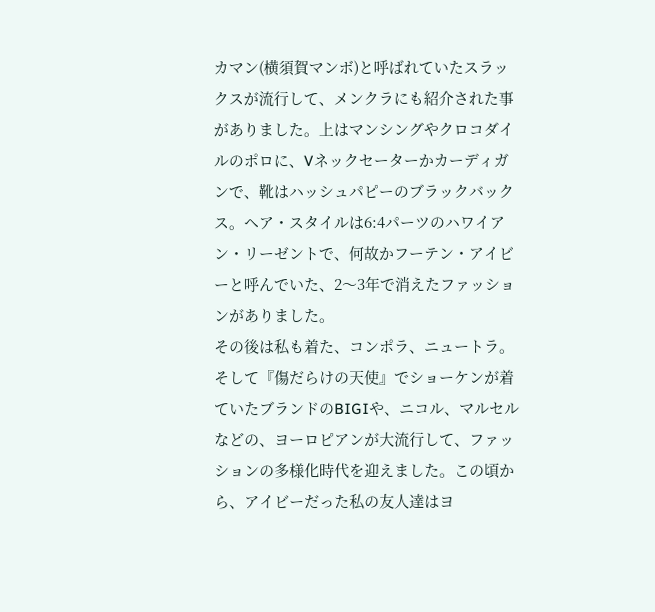カマン(横須賀マンボ)と呼ばれていたスラックスが流行して、メンクラにも紹介された事がありました。上はマンシングやクロコダイルのポロに、Vネックセーターかカーディガンで、靴はハッシュパピーのブラックバックス。ヘア・スタイルは6:4パーツのハワイアン・リーゼントで、何故かフーテン・アイビーと呼んでいた、2〜3年で消えたファッションがありました。
その後は私も着た、コンポラ、ニュートラ。そして『傷だらけの天使』でショーケンが着ていたブランドのBIGIや、ニコル、マルセルなどの、ヨーロピアンが大流行して、ファッションの多様化時代を迎えました。この頃から、アイビーだった私の友人達はヨ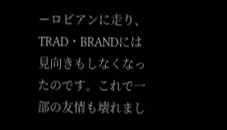ーロピアンに走り、TRAD・BRANDには見向きもしなくなったのです。これで一部の友情も壊れまし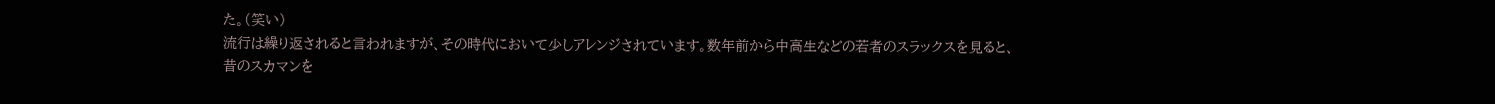た。(笑い)
流行は繰り返されると言われますが、その時代において少しアレンジされています。数年前から中高生などの若者のスラックスを見ると、昔のスカマンを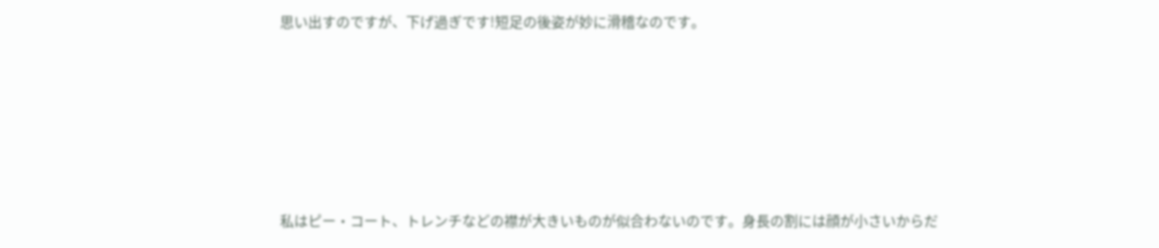思い出すのですが、下げ過ぎです!短足の後姿が妙に滑稽なのです。








私はピー・コート、トレンチなどの襟が大きいものが似合わないのです。身長の割には顔が小さいからだ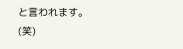と言われます。(笑)